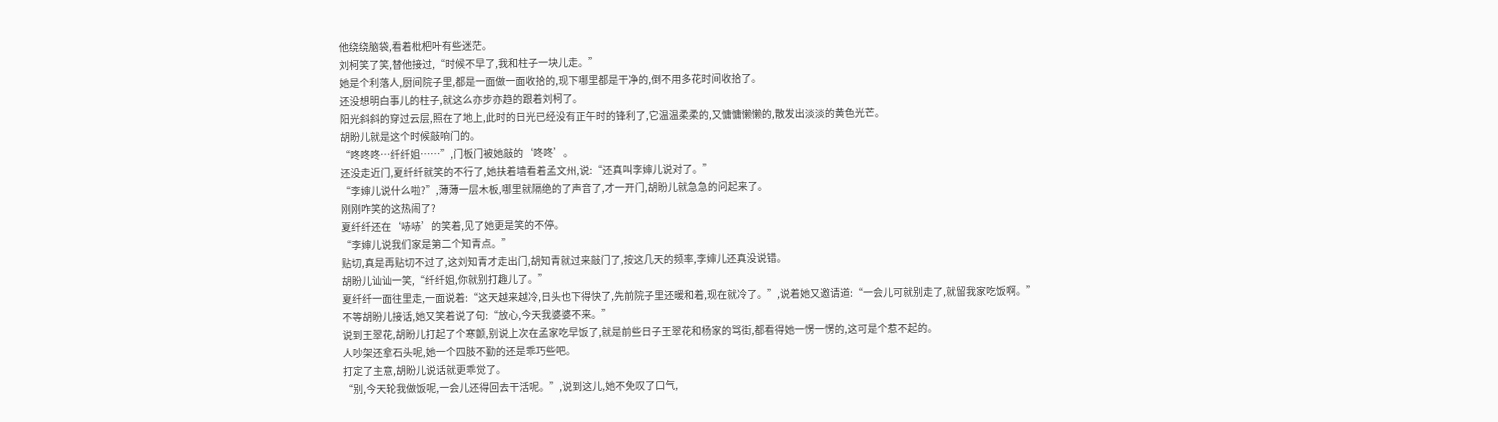他绕绕脑袋,看着枇杷叶有些迷茫。
刘柯笑了笑,替他接过,“时候不早了,我和柱子一块儿走。”
她是个利落人,厨间院子里,都是一面做一面收拾的,现下哪里都是干净的,倒不用多花时间收拾了。
还没想明白事儿的柱子,就这么亦步亦趋的跟着刘柯了。
阳光斜斜的穿过云层,照在了地上,此时的日光已经没有正午时的锋利了,它温温柔柔的,又慵慵懒懒的,散发出淡淡的黄色光芒。
胡盼儿就是这个时候敲响门的。
“咚咚咚…纤纤姐……”,门板门被她敲的‘咚咚’。
还没走近门,夏纤纤就笑的不行了,她扶着墙看着孟文州,说:“还真叫李婶儿说对了。”
“李婶儿说什么啦?”,薄薄一层木板,哪里就隔绝的了声音了,才一开门,胡盼儿就急急的问起来了。
刚刚咋笑的这热闹了?
夏纤纤还在‘哧哧’的笑着,见了她更是笑的不停。
“李婶儿说我们家是第二个知青点。”
贴切,真是再贴切不过了,这刘知青才走出门,胡知青就过来敲门了,按这几天的频率,李婶儿还真没说错。
胡盼儿讪讪一笑,“纤纤姐,你就别打趣儿了。”
夏纤纤一面往里走,一面说着:“这天越来越冷,日头也下得快了,先前院子里还暖和着,现在就冷了。”,说着她又邀请道:“一会儿可就别走了,就留我家吃饭啊。”
不等胡盼儿接话,她又笑着说了句:“放心,今天我婆婆不来。”
说到王翠花,胡盼儿打起了个寒颤,别说上次在孟家吃早饭了,就是前些日子王翠花和杨家的骂街,都看得她一愣一愣的,这可是个惹不起的。
人吵架还拿石头呢,她一个四肢不勤的还是乖巧些吧。
打定了主意,胡盼儿说话就更乖觉了。
“别,今天轮我做饭呢,一会儿还得回去干活呢。”,说到这儿,她不免叹了口气,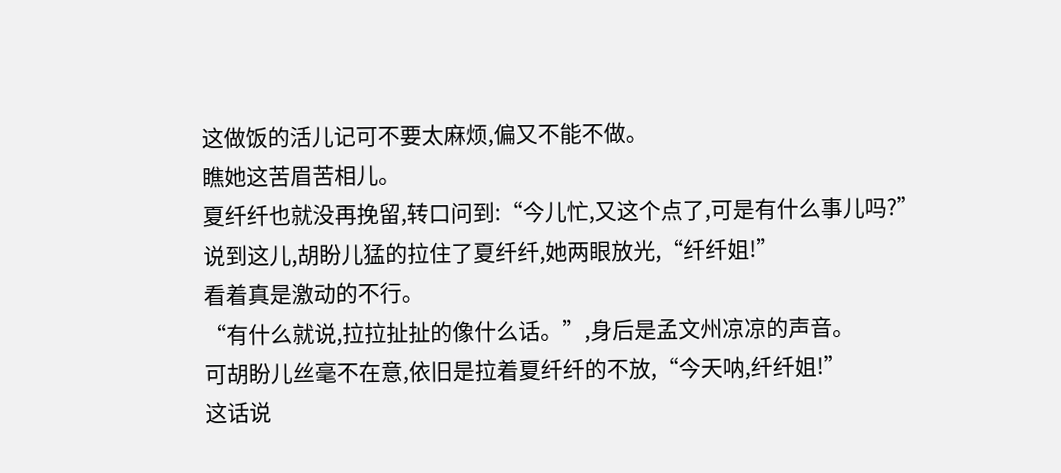这做饭的活儿记可不要太麻烦,偏又不能不做。
瞧她这苦眉苦相儿。
夏纤纤也就没再挽留,转口问到:“今儿忙,又这个点了,可是有什么事儿吗?”
说到这儿,胡盼儿猛的拉住了夏纤纤,她两眼放光,“纤纤姐!”
看着真是激动的不行。
“有什么就说,拉拉扯扯的像什么话。”,身后是孟文州凉凉的声音。
可胡盼儿丝毫不在意,依旧是拉着夏纤纤的不放,“今天呐,纤纤姐!”
这话说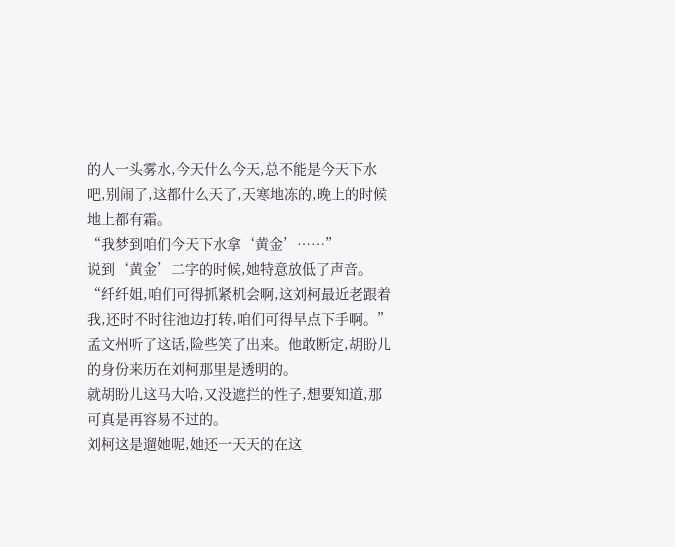的人一头雾水,今天什么今天,总不能是今天下水吧,别闹了,这都什么天了,天寒地冻的,晚上的时候地上都有霜。
“我梦到咱们今天下水拿‘黄金’……”
说到‘黄金’二字的时候,她特意放低了声音。
“纤纤姐,咱们可得抓紧机会啊,这刘柯最近老跟着我,还时不时往池边打转,咱们可得早点下手啊。”
孟文州听了这话,险些笑了出来。他敢断定,胡盼儿的身份来历在刘柯那里是透明的。
就胡盼儿这马大哈,又没遮拦的性子,想要知道,那可真是再容易不过的。
刘柯这是遛她呢,她还一天天的在这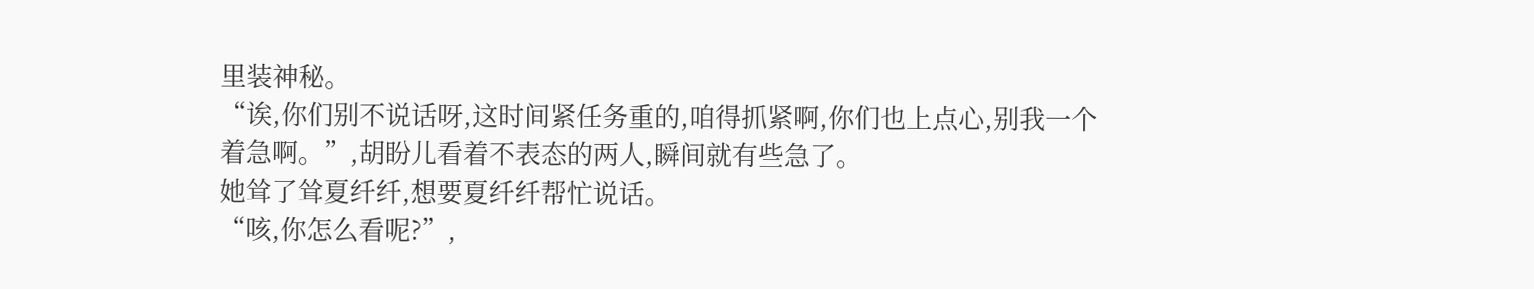里装神秘。
“诶,你们别不说话呀,这时间紧任务重的,咱得抓紧啊,你们也上点心,别我一个着急啊。”,胡盼儿看着不表态的两人,瞬间就有些急了。
她耸了耸夏纤纤,想要夏纤纤帮忙说话。
“咳,你怎么看呢?”,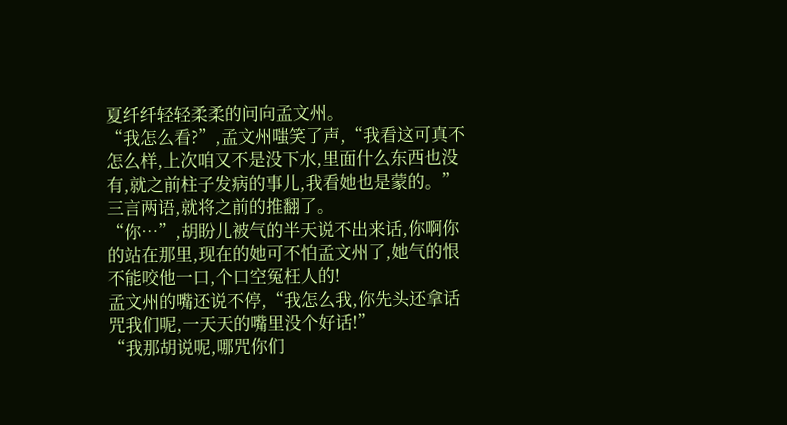夏纤纤轻轻柔柔的问向孟文州。
“我怎么看?”,孟文州嗤笑了声,“我看这可真不怎么样,上次咱又不是没下水,里面什么东西也没有,就之前柱子发病的事儿,我看她也是蒙的。”
三言两语,就将之前的推翻了。
“你…”,胡盼儿被气的半天说不出来话,你啊你的站在那里,现在的她可不怕孟文州了,她气的恨不能咬他一口,个口空冤枉人的!
孟文州的嘴还说不停,“我怎么我,你先头还拿话咒我们呢,一天天的嘴里没个好话!”
“我那胡说呢,哪咒你们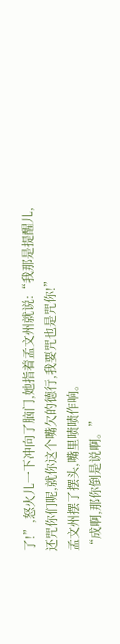了!”,怒火儿一下冲向了脑门,她指着孟文州就说:“我那是提醒儿,还咒你们呢,就你这个嘴欠的德行,我要咒也是咒你!”
孟文州摆了摆头,嘴里啧啧作响。
“成啊,那你倒是说啊。”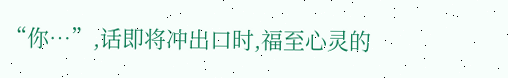“你…”,话即将冲出口时,福至心灵的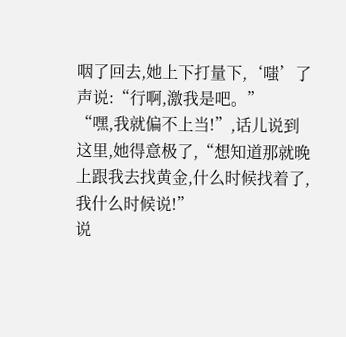咽了回去,她上下打量下,‘嗤’了声说:“行啊,激我是吧。”
“嘿,我就偏不上当!”,话儿说到这里,她得意极了,“想知道那就晚上跟我去找黄金,什么时候找着了,我什么时候说!”
说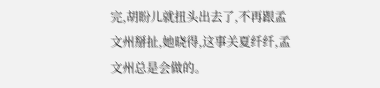完,胡盼儿就扭头出去了,不再跟孟文州掰扯,她晓得,这事关夏纤纤,孟文州总是会做的。